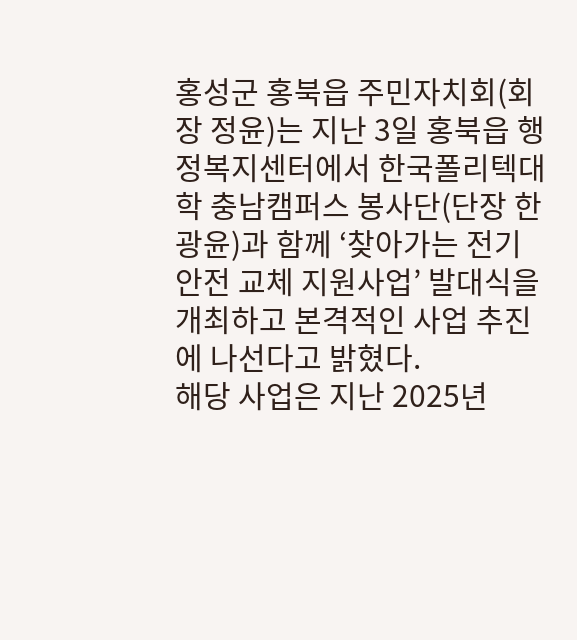홍성군 홍북읍 주민자치회(회장 정윤)는 지난 3일 홍북읍 행정복지센터에서 한국폴리텍대학 충남캠퍼스 봉사단(단장 한광윤)과 함께 ‘찾아가는 전기안전 교체 지원사업’ 발대식을 개최하고 본격적인 사업 추진에 나선다고 밝혔다.
해당 사업은 지난 2025년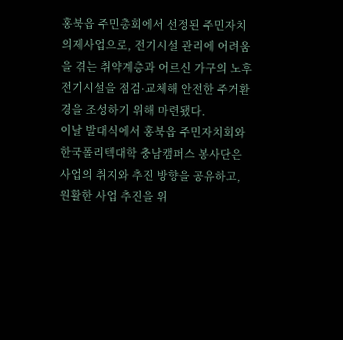홍북읍 주민총회에서 선정된 주민자치 의제사업으로, 전기시설 관리에 어려움을 겪는 취약계층과 어르신 가구의 노후 전기시설을 점검·교체해 안전한 주거환경을 조성하기 위해 마련됐다.
이날 발대식에서 홍북읍 주민자치회와 한국폴리텍대학 충남캠퍼스 봉사단은 사업의 취지와 추진 방향을 공유하고, 원활한 사업 추진을 위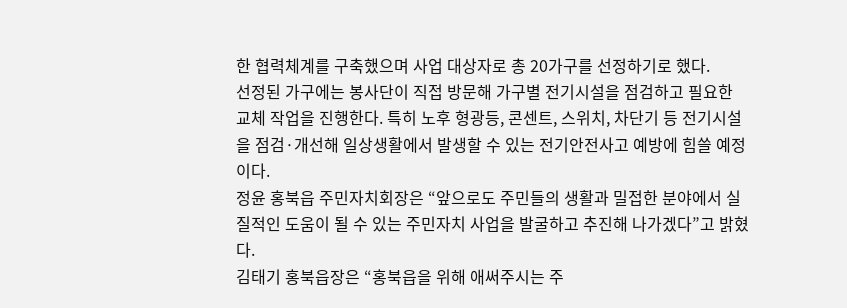한 협력체계를 구축했으며 사업 대상자로 총 20가구를 선정하기로 했다.
선정된 가구에는 봉사단이 직접 방문해 가구별 전기시설을 점검하고 필요한 교체 작업을 진행한다. 특히 노후 형광등, 콘센트, 스위치, 차단기 등 전기시설을 점검·개선해 일상생활에서 발생할 수 있는 전기안전사고 예방에 힘쓸 예정이다.
정윤 홍북읍 주민자치회장은 “앞으로도 주민들의 생활과 밀접한 분야에서 실질적인 도움이 될 수 있는 주민자치 사업을 발굴하고 추진해 나가겠다”고 밝혔다.
김태기 홍북읍장은 “홍북읍을 위해 애써주시는 주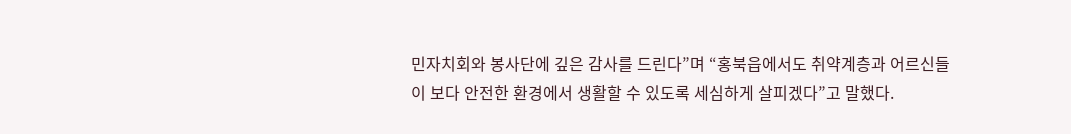민자치회와 봉사단에 깊은 감사를 드린다”며 “홍북읍에서도 취약계층과 어르신들이 보다 안전한 환경에서 생활할 수 있도록 세심하게 살피겠다”고 말했다.